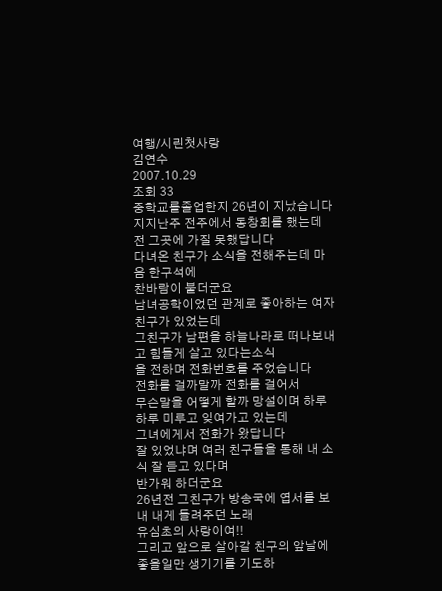여행/시린첫사랑
김연수
2007.10.29
조회 33
중학교를졸업한지 26년이 지났습니다
지지난주 전주에서 동창회를 했는데 전 그곳에 가질 못했답니다
다녀온 친구가 소식을 전해주는데 마음 한구석에
찬바람이 불더군요
남녀공학이었던 관계로 좋아하는 여자친구가 있었는데
그친구가 남편을 하늘나라로 떠나보내고 힘들게 살고 있다는소식
을 전하며 전화번호를 주었습니다
전화를 걸까말까 전화를 걸어서
무슨말을 어떻게 할까 망설이며 하루하루 미루고 잊여가고 있는데
그녀에게서 전화가 왔답니다
잘 있었냐며 여러 친구들을 통해 내 소식 잘 듣고 있다며
반가워 하더군요
26년전 그친구가 방송국에 엽서를 보내 내게 들려주던 노래
유심초의 사랑이여!!
그리고 앞으로 살아갈 친구의 앞날에 좋을일만 생기기를 기도하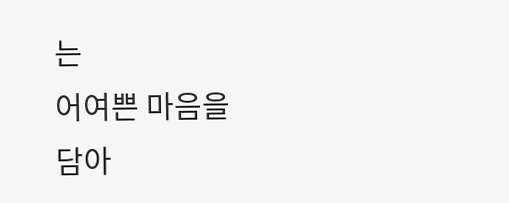는
어여쁜 마음을 담아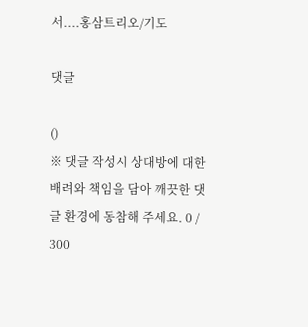서....홍삼트리오/기도

댓글

()
※ 댓글 작성시 상대방에 대한 배려와 책임을 담아 깨끗한 댓글 환경에 동참해 주세요. 0 / 300